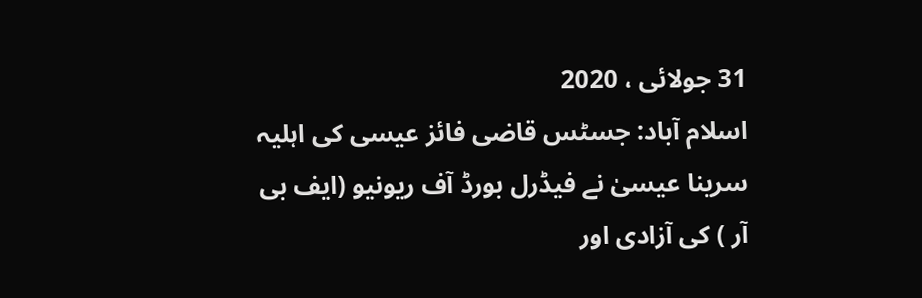31 جولائی ، 2020
اسلام آباد: جسٹس قاضی فائز عیسی کی اہلیہ سرینا عیسیٰ نے فیڈرل بورڈ آف ریونیو (ایف بی آر ) کی آزادی اور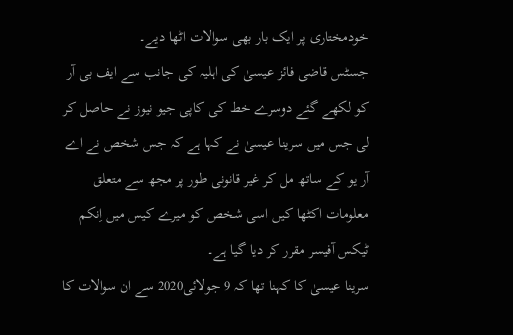خودمختاری پر ایک بار بھی سوالات اٹھا دیے۔
جسٹس قاضی فائز عیسیٰ کی اہلیہ کی جانب سے ایف بی آر کو لکھے گئے دوسرے خط کی کاپی جیو نیوز نے حاصل کر لی جس میں سرینا عیسیٰ نے کہا ہے کہ جس شخص نے اے آر یو کے ساتھ مل کر غیر قانونی طور پر مجھ سے متعلق معلومات اکٹھا کیں اسی شخص کو میرے کیس میں اِنکم ٹیکس آفیسر مقرر کر دیا گیا ہے۔
سرینا عیسیٰ کا کہنا تھا کہ 9 جولائی2020 سے ان سوالات کا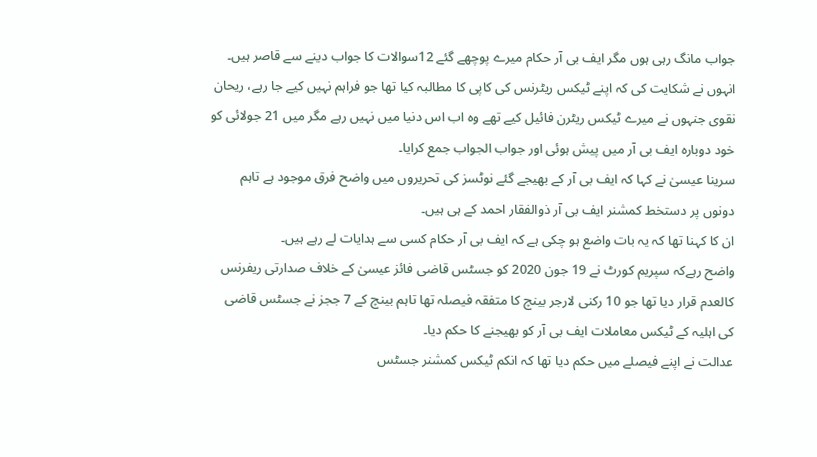جواب مانگ رہی ہوں مگر ایف بی آر حکام میرے پوچھے گئے 12سوالات کا جواب دینے سے قاصر ہیں۔
انہوں نے شکایت کی کہ اپنے ٹیکس ریٹرنس کی کاپی کا مطالبہ کیا تھا جو فراہم نہیں کیے جا رہے، ریحان نقوی جنہوں نے میرے ٹیکس ریٹرن فائیل کیے تھے وہ اب اس دنیا میں نہیں رہے مگر میں 21 جولائی کو خود دوبارہ ایف بی آر میں پیش ہوئی اور جواب الجواب جمع کرایا۔
سرینا عیسیٰ نے کہا کہ ایف بی آر کے بھیجے گئے نوٹسز کی تحریروں میں واضح فرق موجود ہے تاہم دونوں پر دستخط کمشنر ایف بی آر ذوالفقار احمد کے ہی ہیں۔
ان کا کہنا تھا کہ یہ بات واضع ہو چکی ہے کہ ایف بی آر حکام کسی سے ہدایات لے رہے ہیں۔
واضح رہےکہ سپریم کورٹ نے 19 جون 2020 کو جسٹس قاضی فائز عیسیٰ کے خلاف صدارتی ریفرنس کالعدم قرار دیا تھا جو 10 رکنی لارجر بینچ کا متفقہ فیصلہ تھا تاہم بینچ کے 7 ججز نے جسٹس قاضی کی اہلیہ کے ٹیکس معاملات ایف بی آر کو بھیجنے کا حکم دیا۔
عدالت نے اپنے فیصلے میں حکم دیا تھا کہ انکم ٹیکس کمشنر جسٹس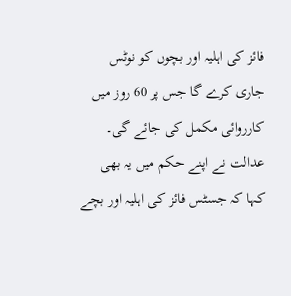فائز کی اہلیہ اور بچوں کو نوٹس جاری کرے گا جس پر 60 روز میں کارروائی مکمل کی جائے گی۔
عدالت نے اپنے حکم میں یہ بھی کہا کہ جسٹس فائز کی اہلیہ اور بچے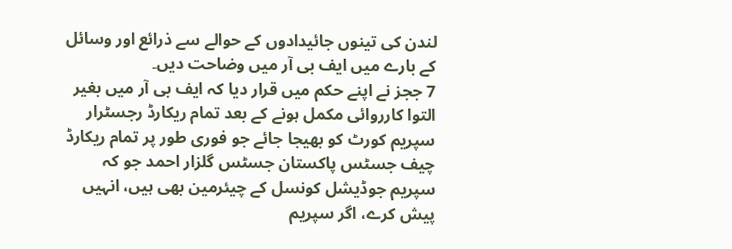لندن کی تینوں جائیدادوں کے حوالے سے ذرائع اور وسائل کے بارے میں ایف بی آر میں وضاحت دیں۔
7 ججز نے اپنے حکم میں قرار دیا کہ ایف بی آر میں بغیر التوا کارروائی مکمل ہونے کے بعد تمام ریکارڈ رجسٹرار سپریم کورٹ کو بھیجا جائے جو فوری طور پر تمام ریکارڈ چیف جسٹس پاکستان جسٹس گلزار احمد جو کہ سپریم جوڈیشل کونسل کے چیئرمین بھی ہیں، انہیں پیش کرے، اگر سپریم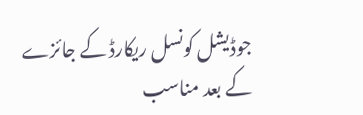جوڈیشل کونسل ریکارڈ کے جائزے کے بعد مناسب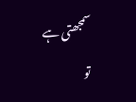سمجھتی ہے تو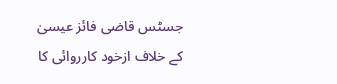جسٹس قاضی فائز عیسیٰ کے خلاف ازخود کارروائی کا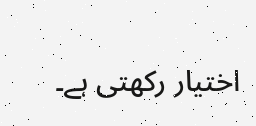اختیار رکھتی ہے۔